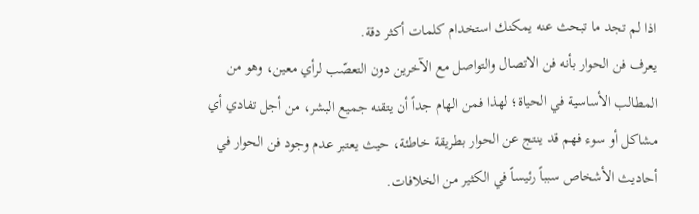اذا لم تجد ما تبحث عنه يمكنك استخدام كلمات أكثر دقة.
يعرف فن الحوار بأنه فن الاتصال والتواصل مع الآخرين دون التعصّب لرأي معين، وهو من المطالب الأساسية في الحياة؛ لهذا فمن الهام جداً أن يتقنه جميع البشر، من أجل تفادي أي مشاكل أو سوء فهم قد ينتج عن الحوار بطريقة خاطئة، حيث يعتبر عدم وجود فن الحوار في أحاديث الأشخاص سبباً رئيساً في الكثير من الخلافات.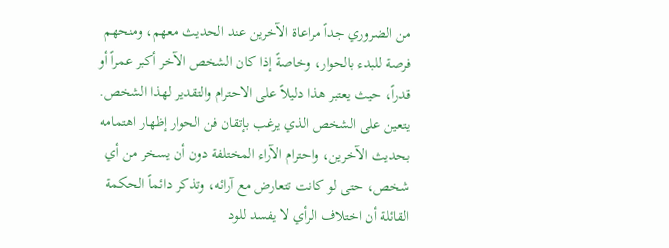من الضروري جداً مراعاة الآخرين عند الحديث معهم، ومنحهم فرصة للبدء بالحوار، وخاصةً إذا كان الشخص الآخر أكبر عمراً أو قدراً، حيث يعتبر هذا دليلاً على الاحترام والتقدير لهذا الشخص.
يتعين على الشخص الذي يرغب بإتقان فن الحوار إظهار اهتمامه بحديث الآخرين، واحترام الآراء المختلفة دون أن يسخر من أي شخص، حتى لو كانت تتعارض مع آرائه، وتذكر دائماً الحكمة القائلة أن اختلاف الرأي لا يفسد للود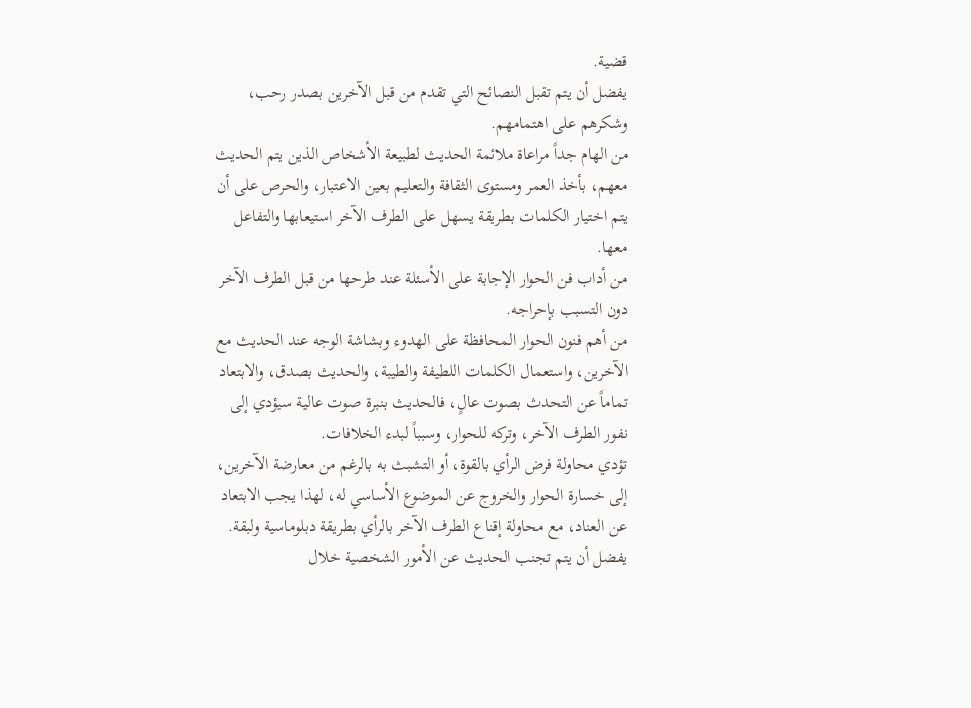قضية.
يفضل أن يتم تقبل النصائح التي تقدم من قبل الآخرين بصدر رحب، وشكرهم على اهتمامهم.
من الهام جداً مراعاة ملائمة الحديث لطبيعة الأشخاص الذين يتم الحديث معهم، بأخذ العمر ومستوى الثقافة والتعليم بعين الاعتبار، والحرص على أن يتم اختيار الكلمات بطريقة يسهل على الطرف الآخر استيعابها والتفاعل معها.
من أداب فن الحوار الإجابة على الأسئلة عند طرحها من قبل الطرف الآخر دون التسبب بإحراجه.
من أهم فنون الحوار المحافظة على الهدوء وبشاشة الوجه عند الحديث مع الآخرين، واستعمال الكلمات اللطيفة والطيبة، والحديث بصدق، والابتعاد تماماً عن التحدث بصوت عالٍ، فالحديث بنبرة صوت عالية سيؤدي إلى نفور الطرف الآخر، وتركه للحوار، وسبباً لبدء الخلافات.
تؤدي محاولة فرض الرأي بالقوة، أو التشبث به بالرغم من معارضة الآخرين، إلى خسارة الحوار والخروج عن الموضوع الأساسي له، لهذا يجب الابتعاد عن العناد، مع محاولة إقناع الطرف الآخر بالرأي بطريقة دبلوماسية ولبقة.
يفضل أن يتم تجنب الحديث عن الأمور الشخصية خلال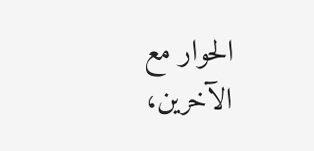الحوار مع الآخرين،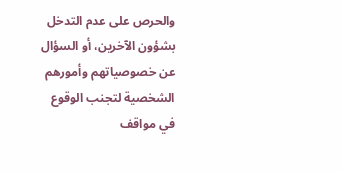والحرص على عدم التدخل بشؤون الآخرين، أو السؤال عن خصوصياتهم وأمورهم الشخصية لتجنب الوقوع في مواقف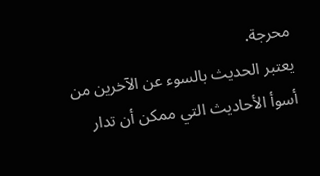محرجة.
يعتبر الحديث بالسوء عن الآخرين من أسوأ الأحاديث التي ممكن أن تدار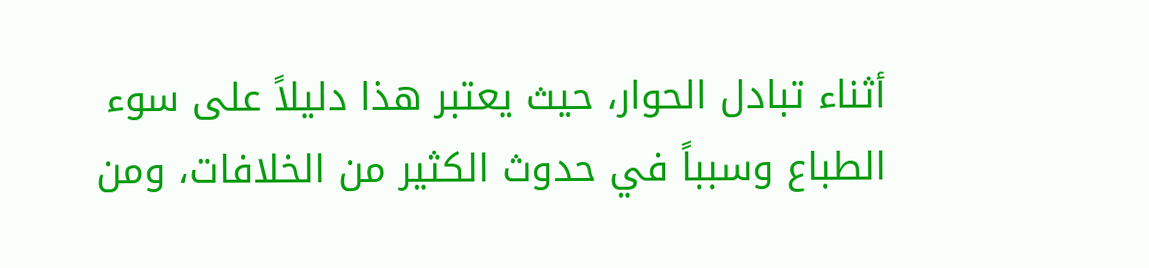أثناء تبادل الحوار، حيث يعتبر هذا دليلاً على سوء الطباع وسبباً في حدوث الكثير من الخلافات، ومن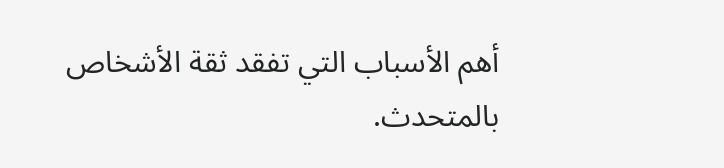أهم الأسباب التي تفقد ثقة الأشخاص بالمتحدث.